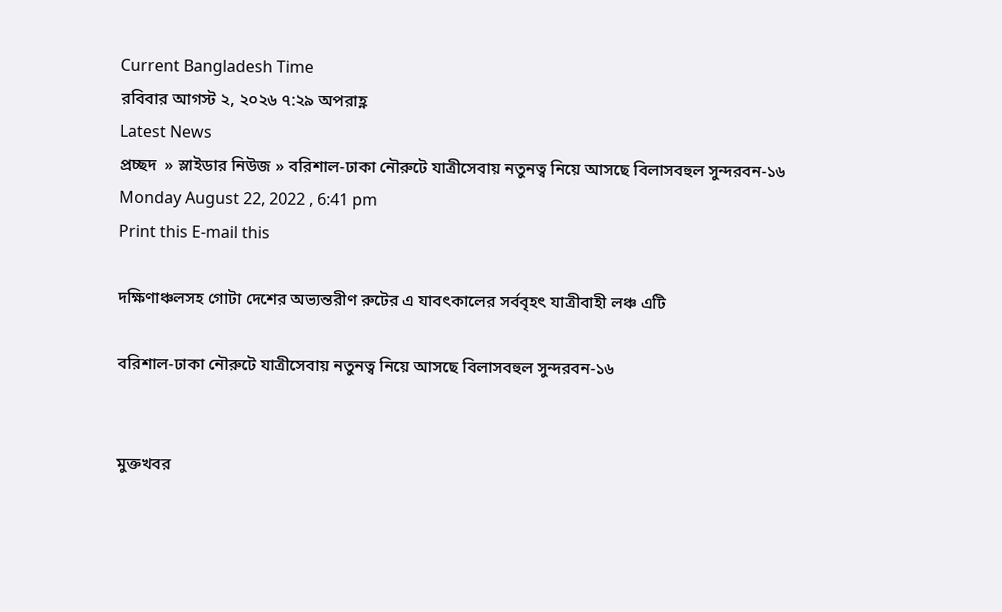Current Bangladesh Time
রবিবার আগস্ট ২, ২০২৬ ৭:২৯ অপরাহ্ণ
Latest News
প্রচ্ছদ  » স্লাইডার নিউজ » বরিশাল-ঢাকা নৌরুটে যাত্রীসেবায় নতুনত্ব নিয়ে আসছে বিলাসবহুল সুন্দরবন-১৬
Monday August 22, 2022 , 6:41 pm
Print this E-mail this

দক্ষিণাঞ্চলসহ গোটা দেশের অভ্যন্তরীণ রুটের এ যাবৎকালের সর্ববৃহৎ যাত্রীবাহী লঞ্চ এটি

বরিশাল-ঢাকা নৌরুটে যাত্রীসেবায় নতুনত্ব নিয়ে আসছে বিলাসবহুল সুন্দরবন-১৬


মুক্তখবর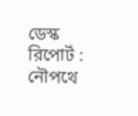ডেস্ক রিপোর্ট : নৌপথে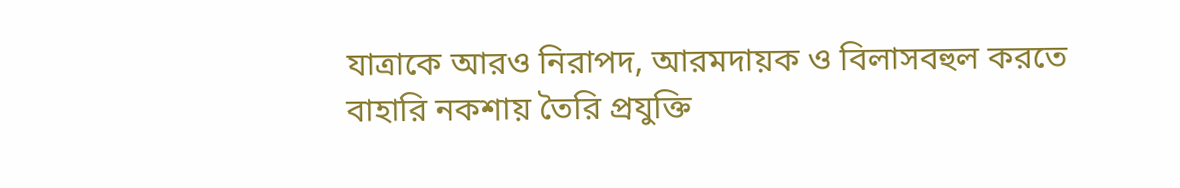যাত্রাকে আরও নিরাপদ, আরমদায়ক ও বিলাসবহুল করতে বাহারি নকশায় তৈরি প্রযুক্তি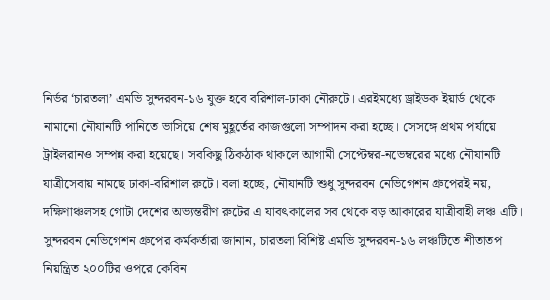নির্ভর ‘চারতলা’ এমভি সুন্দরবন-১৬ যুক্ত হবে বরিশাল-ঢাকা নৌরুটে। এরইমধ্যে ড্রাইডক ইয়ার্ড থেকে নামানো নৌযানটি পানিতে ভাসিয়ে শেষ মুহূর্তের কাজগুলো সম্পাদন করা হচ্ছে। সেসঙ্গে প্রথম পর্যায়ে ট্রাইলরানও সম্পন্ন করা হয়েছে। সবকিছু ঠিকঠাক থাকলে আগামী সেপ্টেম্বর-নভেম্বরের মধ্যে নৌযানটি যাত্রীসেবায় নামছে ঢাকা-বরিশাল রুটে। বলা হচ্ছে, নৌযানটি শুধু সুন্দরবন নেভিগেশন গ্রুপেরই নয়, দক্ষিণাঞ্চলসহ গোটা দেশের অভ্যন্তরীণ রুটের এ যাবৎকালের সব থেকে বড় আকারের যাত্রীবাহী লঞ্চ এটি। সুন্দরবন নেভিগেশন গ্রুপের কর্মকর্তারা জানান, চারতলা বিশিষ্ট এমভি সুন্দরবন-১৬ লঞ্চটিতে শীতাতপ নিয়ন্ত্রিত ২০০টির ওপরে কেবিন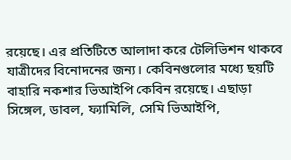রয়েছে। এর প্রতিটিতে আলাদা করে টেলিভিশন থাকবে যাত্রীদের বিনোদনের জন্য। কেবিনগুলোর মধ্যে ছয়টি বাহারি নকশার ভিআইপি কেবিন রয়েছে। এছাড়া সিঙ্গেল, ডাবল, ফ্যামিলি, সেমি ভিআইপি,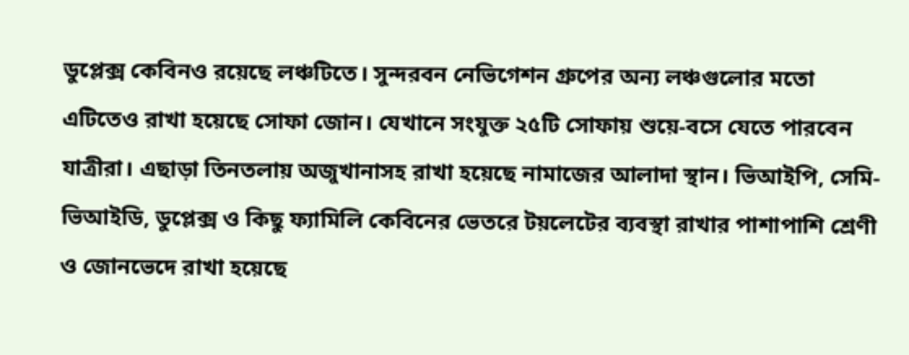ডুপ্লেক্স কেবিনও রয়েছে লঞ্চটিতে। সুন্দরবন নেভিগেশন গ্রুপের অন্য লঞ্চগুলোর মতো এটিতেও রাখা হয়েছে সোফা জোন। যেখানে সংযুক্ত ২৫টি সোফায় শুয়ে-বসে যেতে পারবেন যাত্রীরা। এছাড়া তিনতলায় অজুখানাসহ রাখা হয়েছে নামাজের আলাদা স্থান। ভিআইপি, সেমি-ভিআইডি, ডুপ্লেক্স ও কিছু ফ্যামিলি কেবিনের ভেতরে টয়লেটের ব্যবস্থা রাখার পাশাপাশি শ্রেণী ও জোনভেদে রাখা হয়েছে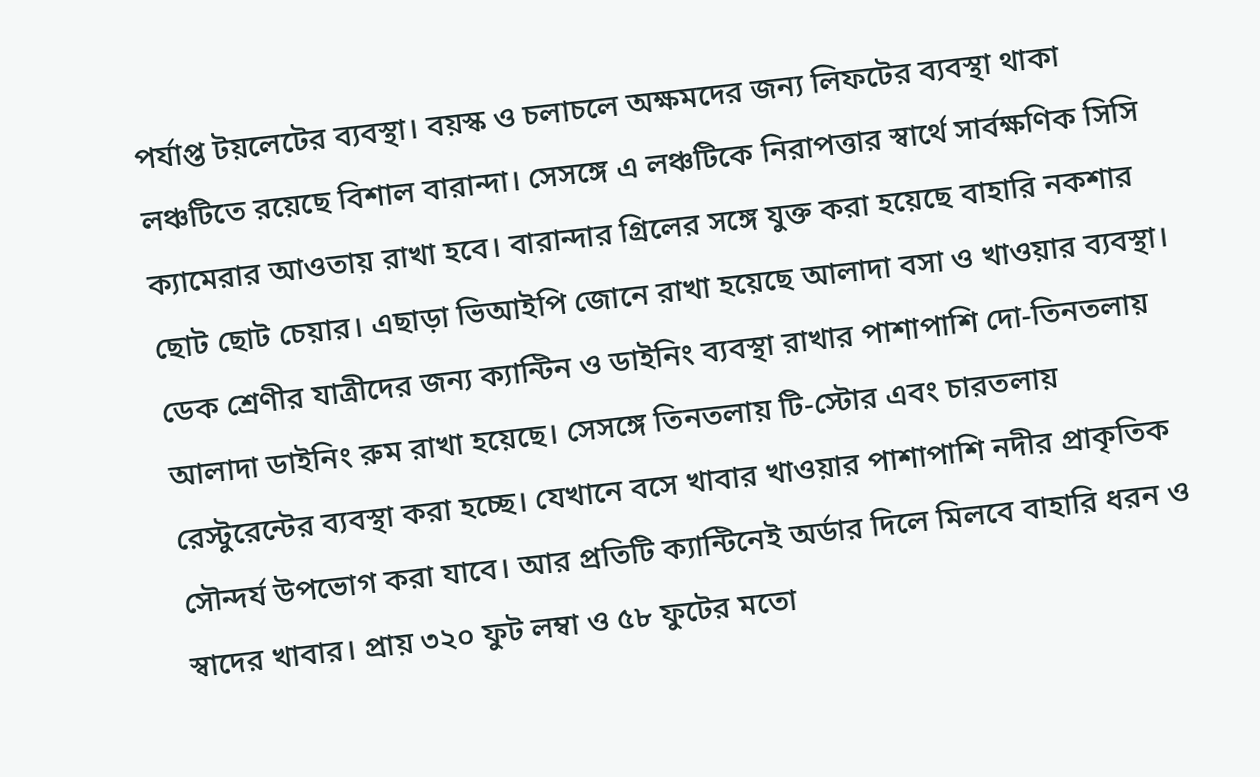পর্যাপ্ত টয়লেটের ব্যবস্থা। বয়স্ক ও চলাচলে অক্ষমদের জন্য লিফটের ব্যবস্থা থাকা লঞ্চটিতে রয়েছে বিশাল বারান্দা। সেসঙ্গে এ লঞ্চটিকে নিরাপত্তার স্বার্থে সার্বক্ষণিক সিসি ক্যামেরার আওতায় রাখা হবে। বারান্দার গ্রিলের সঙ্গে যুক্ত করা হয়েছে বাহারি নকশার ছোট ছোট চেয়ার। এছাড়া ভিআইপি জোনে রাখা হয়েছে আলাদা বসা ও খাওয়ার ব্যবস্থা। ডেক শ্রেণীর যাত্রীদের জন্য ক্যান্টিন ও ডাইনিং ব্যবস্থা রাখার পাশাপাশি দো-তিনতলায় আলাদা ডাইনিং রুম রাখা হয়েছে। সেসঙ্গে তিনতলায় টি-স্টোর এবং চারতলায় রেস্টুরেন্টের ব্যবস্থা করা হচ্ছে। যেখানে বসে খাবার খাওয়ার পাশাপাশি নদীর প্রাকৃতিক সৌন্দর্য উপভোগ করা যাবে। আর প্রতিটি ক্যান্টিনেই অর্ডার দিলে মিলবে বাহারি ধরন ও স্বাদের খাবার। প্রায় ৩২০ ফুট লম্বা ও ৫৮ ফুটের মতো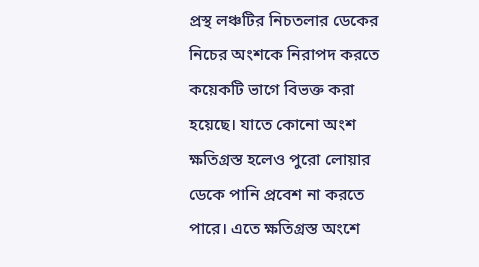প্রস্থ লঞ্চটির নিচতলার ডেকের নিচের অংশকে নিরাপদ করতে কয়েকটি ভাগে বিভক্ত করা হয়েছে। যাতে কোনো অংশ ক্ষতিগ্রস্ত হলেও পুরো লোয়ার ডেকে পানি প্রবেশ না করতে পারে। এতে ক্ষতিগ্রস্ত অংশে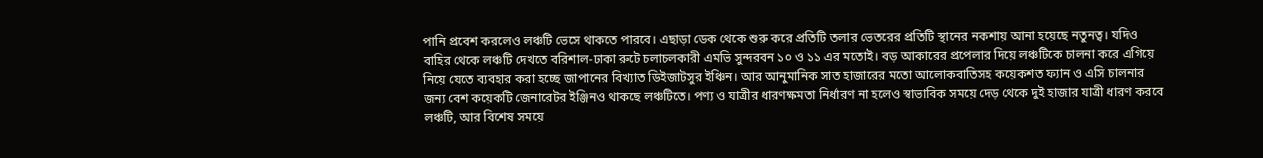পানি প্রবেশ করলেও লঞ্চটি ভেসে থাকতে পারবে। এছাড়া ডেক থেকে শুরু করে প্রতিটি তলার ভেতরের প্রতিটি স্থানের নকশায় আনা হয়েছে নতুনত্ব। যদিও বাহির থেকে লঞ্চটি দেখতে বরিশাল-ঢাকা রুটে চলাচলকারী এমভি সুন্দরবন ১০ ও ১১ এর মতোই। বড় আকারের প্রপেলার দিয়ে লঞ্চটিকে চালনা করে এগিয়ে নিয়ে যেতে ব্যবহার করা হচ্ছে জাপানের বিখ্যাত ডিইজাটসুর ইঞ্চিন। আর আনুমানিক সাত হাজারের মতো আলোকবাতিসহ কয়েকশত ফ্যান ও এসি চালনার জন্য বেশ কয়েকটি জেনারেটর ইঞ্জিনও থাকছে লঞ্চটিতে। পণ্য ও যাত্রীর ধারণক্ষমতা নির্ধারণ না হলেও স্বাভাবিক সময়ে দেড় থেকে দুই হাজার যাত্রী ধারণ করবে লঞ্চটি, আর বিশেষ সময়ে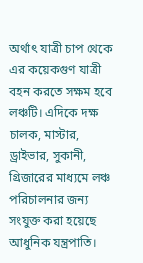অর্থাৎ যাত্রী চাপ থেকে এর কয়েকগুণ যাত্রী বহন করতে সক্ষম হবে লঞ্চটি। এদিকে দক্ষ চালক, মাস্টার, ড্রাইভার, সুকানী, গ্রিজারের মাধ্যমে লঞ্চ পরিচালনার জন্য সংযুক্ত করা হয়েছে আধুনিক যন্ত্রপাতি।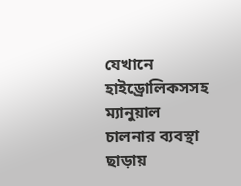যেখানে হাইড্রোলিকসসহ ম্যানুয়াল চালনার ব্যবস্থা ছাড়ায়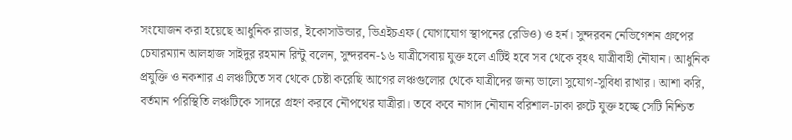সংযোজন করা হয়েছে আধুনিক রাডার, ইকোসাউন্ডার, ভিএইচএফ (যোগাযোগ স্থাপনের রেডিও) ও হর্ন। সুন্দরবন নেভিগেশন গ্রুপের চেযারম্যান আলহাজ সাইদুর রহমান রিন্টু বলেন, সুন্দরবন-১৬ যাত্রীসেবায় যুক্ত হলে এটিই হবে সব থেকে বৃহৎ যাত্রীবাহী নৌযান। আধুনিক প্রযুক্তি ও নকশার এ লঞ্চটিতে সব থেকে চেষ্টা করেছি আগের লঞ্চগুলোর থেকে যাত্রীদের জন্য ভালো সুযোগ-সুবিধা রাখার। আশা করি, বর্তমান পরিস্থিতি লঞ্চটিকে সাদরে গ্রহণ করবে নৌপথের যাত্রীরা। তবে কবে নাগাদ নৌযান বরিশাল-ঢাকা রুটে যুক্ত হচ্ছে সেটি নিশ্চিত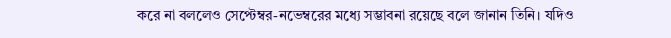করে না বললেও সেপ্টেম্বর-নভেম্বরের মধ্যে সম্ভাবনা রয়েছে বলে জানান তিনি। যদিও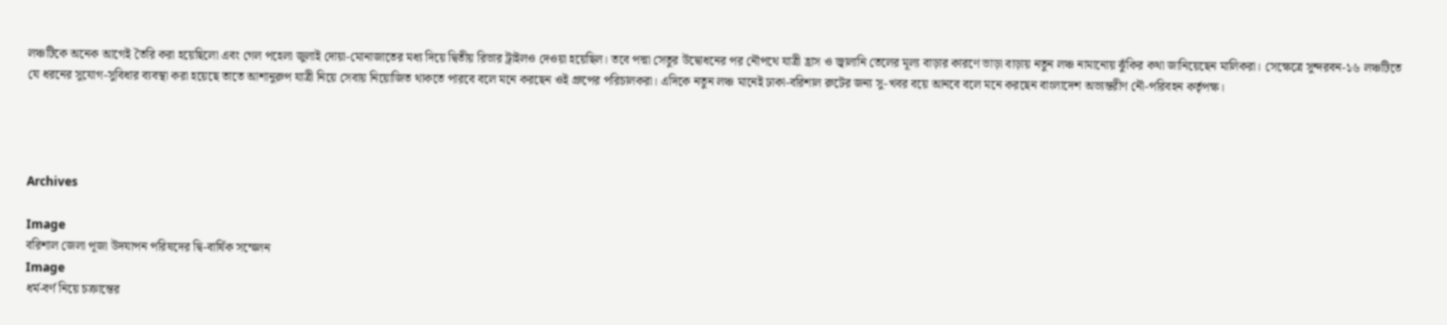লঞ্চটিকে অনেক আগেই তৈরি করা হয়েছিলো এবং গেল পহেলা জুলাই দোয়া-মোনাজাতের মধ্য দিয়ে দ্বিতীয় রিভার ট্রাইলও দেওয়া হয়েছিল। তবে পদ্মা সেতুর উদ্বোধনের পর নৌপথে যাত্রী হ্রাস ও জ্বালানি তেলের মূল্য বাড়ার কারণে ভাড়া বাড়ায় নতুন লঞ্চ নামানোয় ঝুঁকির কথা জানিয়েছেন মালিকরা। সেক্ষেত্রে সুন্দরবন-১৬ লঞ্চটিতে যে ধরনের সুযোগ-সুবিধার ব্যবস্থা করা হয়েছে তাতে আশানুরুপ যাত্রী নিয়ে সেবায় নিয়োজিত থাকতে পারবে বলে মনে করছেন ওই গ্রুপের পরিচালকরা। এদিকে নতুন লঞ্চ মানেই ঢাকা-বরিশাল রুটের জন্য সু-খবর বয়ে আনবে বলে মনে করছেন বাংলাদেশ অভ্যন্তরীণ নৌ-পরিবহন কর্তৃপক্ষ।




Archives

Image
বরিশাল জেলা পূজা উদযাপন পরিষদের দ্বি-বার্ষিক সম্মেলন
Image
ধর্ম-বর্ণ নিয়ে চক্রান্তের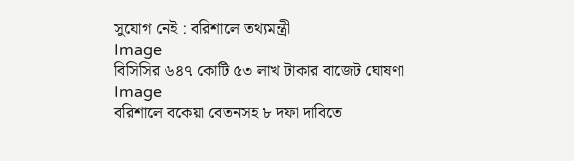সুযোগ নেই : বরিশালে তথ্যমন্ত্রী
Image
বিসিসির ৬৪৭ কোটি ৫৩ লাখ টাকার বাজেট ঘোষণা
Image
বরিশালে বকেয়া বেতনসহ ৮ দফা দাবিতে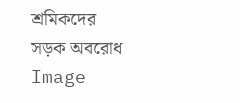শ্রমিকদের সড়ক অবরোধ
Image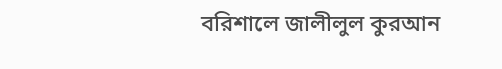বরিশালে জালীলুল কুরআন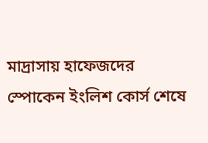মাদ্রাসায় হাফেজদের স্পোকেন ইংলিশ কোর্স শেষে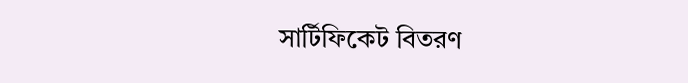সার্টিফিকেট বিতরণ